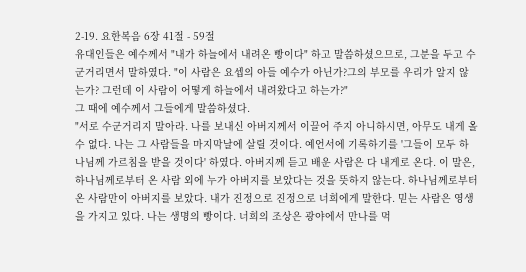2-19. 요한복음 6장 41절 - 59절
유대인들은 예수께서 "내가 하늘에서 내려온 빵이다" 하고 말씀하셨으므로, 그분을 두고 수군거리면서 말하였다. "이 사람은 요셉의 아들 예수가 아닌가?그의 부모를 우리가 알지 않는가? 그런데 이 사람이 어떻게 하늘에서 내려왔다고 하는가?"
그 때에 예수께서 그들에게 말씀하셨다.
"서로 수군거리지 말아라. 나를 보내신 아버지께서 이끌어 주지 아니하시면, 아무도 내게 올 수 없다. 나는 그 사람들을 마지막날에 살릴 것이다. 예언서에 기록하기를 '그들이 모두 하나님께 가르침을 받을 것이다' 하였다. 아버지께 듣고 배운 사람은 다 내게로 온다. 이 말은, 하나님께로부터 온 사람 외에 누가 아버지를 보았다는 것을 뜻하지 않는다. 하나님께로부터 온 사람만이 아버지를 보았다. 내가 진정으로 진정으로 너희에게 말한다. 믿는 사람은 영생을 가지고 있다. 나는 생명의 빵이다. 너희의 조상은 광야에서 만나를 먹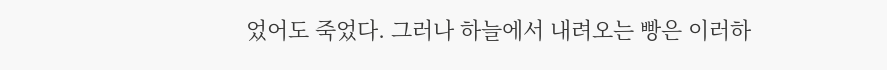었어도 죽었다. 그러나 하늘에서 내려오는 빵은 이러하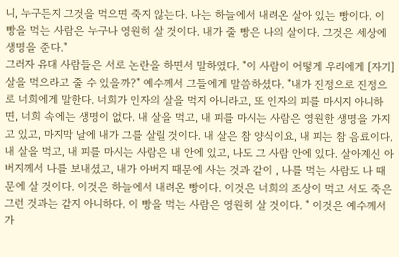니, 누구든지 그것을 먹으면 죽지 않는다. 나는 하늘에서 내려온 살아 있는 빵이다. 이 빵을 먹는 사람은 누구나 영원히 살 것이다. 내가 줄 빵은 나의 살이다. 그것은 세상에 생명을 준다."
그러자 유대 사람들은 서로 논란을 하면서 말하였다. "이 사람이 어떻게 우리에게 [자기]살을 먹으라고 줄 수 있을까?" 예수께서 그들에게 말씀하셨다. "내가 진정으로 진정으로 너희에게 말한다. 너희가 인자의 살을 먹지 아니라고, 또 인자의 피를 마시지 아니하면, 너희 속에는 생명이 없다. 내 살을 먹고, 내 피를 마시는 사람은 영원한 생명을 가지고 있고, 마지막 날에 내가 그를 살릴 것이다. 내 살은 참 양식이요, 내 피는 참 음료이다. 내 살을 먹고, 내 피를 마시는 사람은 내 안에 있고, 나도 그 사람 안에 있다. 살아계신 아버지께서 나를 보내셨고, 내가 아버지 때문에 사는 것과 같이 , 나를 먹는 사람도 나 때문에 살 것이다. 이것은 하늘에서 내려온 빵이다. 이것은 너희의 조상이 먹고 서도 죽은 그런 것과는 같지 아니하다. 이 빵을 먹는 사람은 영원히 살 것이다. " 이것은 예수께서 가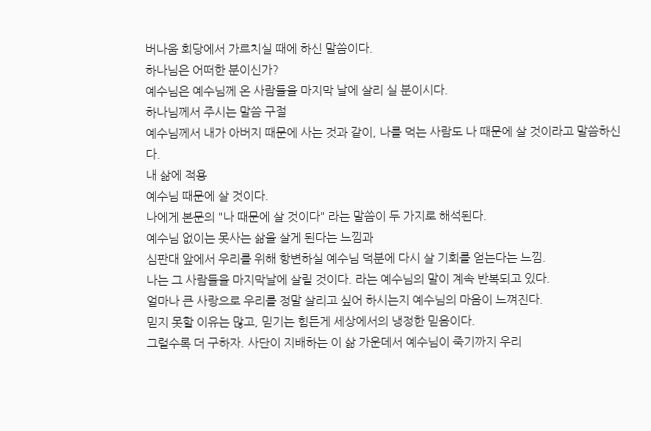버나움 회당에서 가르치실 때에 하신 말씀이다.
하나님은 어떠한 분이신가?
예수님은 예수님께 온 사람들을 마지막 날에 살리 실 분이시다.
하나님께서 주시는 말씀 구절
예수님께서 내가 아버지 때문에 사는 것과 같이, 나를 먹는 사람도 나 때문에 살 것이라고 말씀하신다.
내 삶에 적용
예수님 때문에 살 것이다.
나에게 본문의 "나 때문에 살 것이다" 라는 말씀이 두 가지로 해석된다.
예수님 없이는 못사는 삶을 살게 된다는 느낌과
심판대 앞에서 우리를 위해 항변하실 예수님 덕분에 다시 살 기회를 얻는다는 느낌.
나는 그 사람들을 마지막날에 살릴 것이다. 라는 예수님의 말이 계속 반복되고 있다.
얼마나 큰 사랑으로 우리를 정말 살리고 싶어 하시는지 예수님의 마음이 느껴진다.
믿지 못할 이유는 많고, 믿기는 힘든게 세상에서의 냉정한 믿음이다.
그럴수록 더 구하자. 사단이 지배하는 이 삶 가운데서 예수님이 죽기까지 우리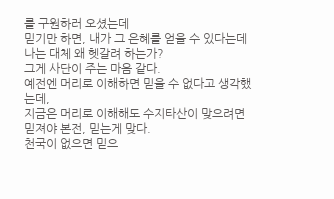를 구원하러 오셨는데
믿기만 하면, 내가 그 은혜를 얻을 수 있다는데 나는 대체 왜 헷갈려 하는가?
그게 사단이 주는 마음 같다.
예전엔 머리로 이해하면 믿을 수 없다고 생각했는데,
지금은 머리로 이해해도 수지타산이 맞으려면 믿져야 본전, 믿는게 맞다.
천국이 없으면 믿으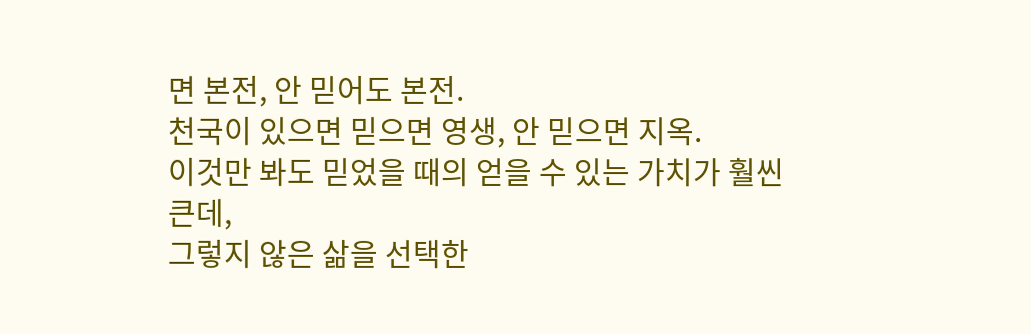면 본전, 안 믿어도 본전.
천국이 있으면 믿으면 영생, 안 믿으면 지옥.
이것만 봐도 믿었을 때의 얻을 수 있는 가치가 훨씬 큰데,
그렇지 않은 삶을 선택한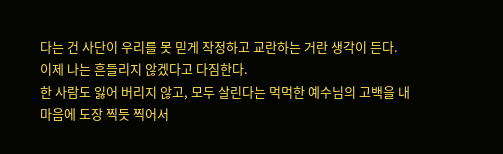다는 건 사단이 우리를 못 믿게 작정하고 교란하는 거란 생각이 든다.
이제 나는 흔들리지 않겠다고 다짐한다.
한 사람도 잃어 버리지 않고, 모두 살린다는 먹먹한 예수님의 고백을 내 마음에 도장 찍듯 찍어서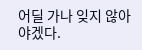어딜 가나 잊지 않아야겠다.